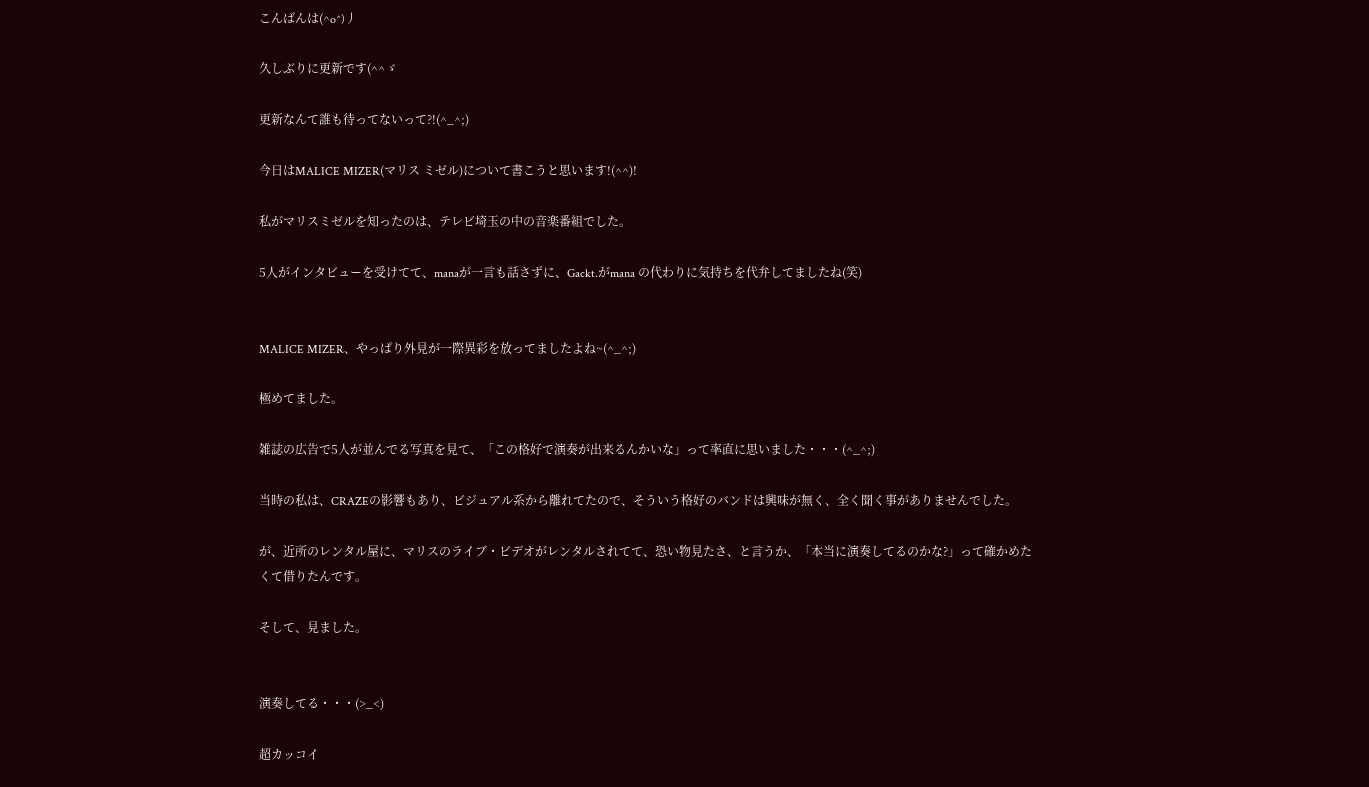こんばんは(^o^)丿

久しぶりに更新です(^^ゞ

更新なんて誰も待ってないって?!(^_^;)

今日はMALICE MIZER(マリス ミゼル)について書こうと思います!(^^)!

私がマリスミゼルを知ったのは、テレビ埼玉の中の音楽番組でした。

5人がインタビューを受けてて、manaが一言も話さずに、Gackt.がmana の代わりに気持ちを代弁してましたね(笑)


MALICE MIZER、やっぱり外見が一際異彩を放ってましたよね~(^_^;)

極めてました。

雑誌の広告で5人が並んでる写真を見て、「この格好で演奏が出来るんかいな」って率直に思いました・・・(^_^;)

当時の私は、CRAZEの影響もあり、ビジュアル系から離れてたので、そういう格好のバンドは興味が無く、全く聞く事がありませんでした。

が、近所のレンタル屋に、マリスのライブ・ビデオがレンタルされてて、恐い物見たさ、と言うか、「本当に演奏してるのかな?」って確かめたくて借りたんです。

そして、見ました。


演奏してる・・・(>_<)

超カッコイ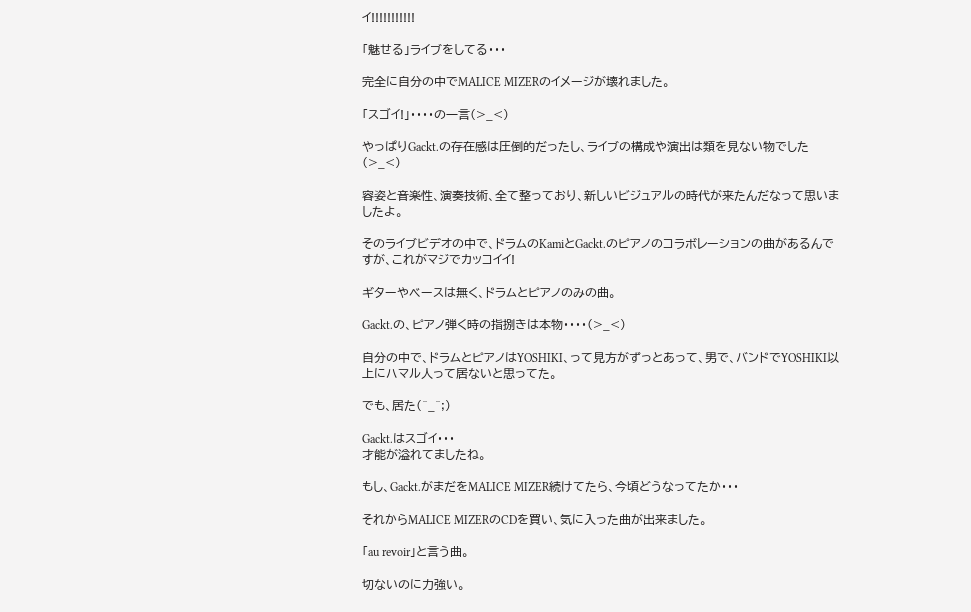イ!!!!!!!!!!!

「魅せる」ライブをしてる・・・

完全に自分の中でMALICE MIZERのイメージが壊れました。

「スゴイ!」・・・・の一言(>_<)

やっぱりGackt.の存在感は圧倒的だったし、ライブの構成や演出は類を見ない物でした(>_<)

容姿と音楽性、演奏技術、全て整っており、新しいビジュアルの時代が来たんだなって思いましたよ。

そのライブビデオの中で、ドラムのKamiとGackt.のピアノのコラボレーションの曲があるんですが、これがマジでカッコイイ!

ギターやベースは無く、ドラムとピアノのみの曲。

Gackt.の、ピアノ弾く時の指捌きは本物・・・・(>_<)

自分の中で、ドラムとピアノはYOSHIKI、って見方がずっとあって、男で、バンドでYOSHIKI以上にハマル人って居ないと思ってた。

でも、居た(^_^;)

Gackt.はスゴイ・・・
才能が溢れてましたね。

もし、Gackt.がまだをMALICE MIZER続けてたら、今頃どうなってたか・・・

それからMALICE MIZERのCDを買い、気に入った曲が出来ました。

「au revoir」と言う曲。

切ないのに力強い。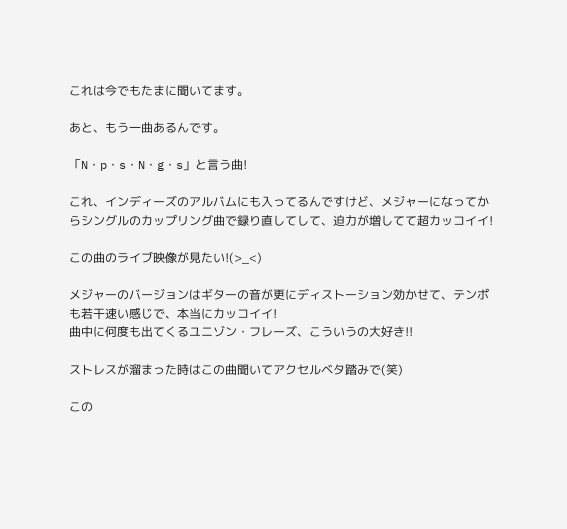これは今でもたまに聞いてます。

あと、もう一曲あるんです。

「N・p・s・N・g・s」と言う曲!

これ、インディーズのアルバムにも入ってるんですけど、メジャーになってからシングルのカップリング曲で録り直してして、迫力が増してて超カッコイイ!

この曲のライブ映像が見たい!(>_<)

メジャーのバージョンはギターの音が更にディストーション効かせて、テンポも若干速い感じで、本当にカッコイイ!
曲中に何度も出てくるユニゾン・フレーズ、こういうの大好き!!

ストレスが溜まった時はこの曲聞いてアクセルベタ踏みで(笑)

この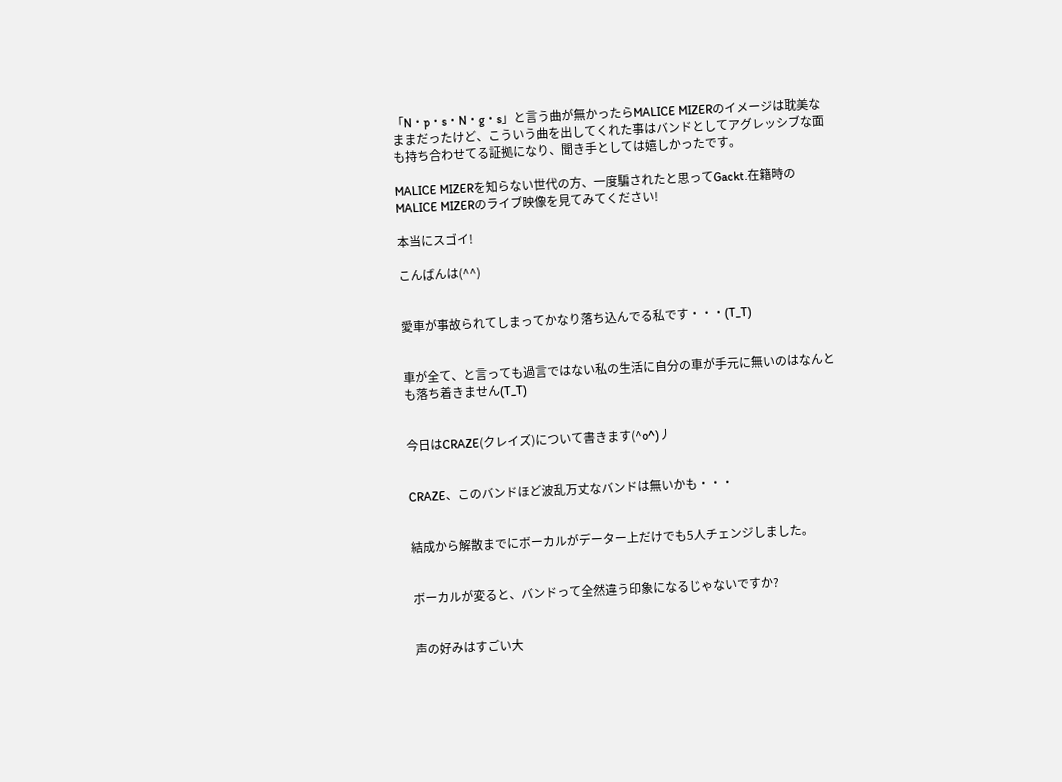「N・p・s・N・g・s」と言う曲が無かったらMALICE MIZERのイメージは耽美なままだったけど、こういう曲を出してくれた事はバンドとしてアグレッシブな面も持ち合わせてる証拠になり、聞き手としては嬉しかったです。

MALICE MIZERを知らない世代の方、一度騙されたと思ってGackt.在籍時のMALICE MIZERのライブ映像を見てみてください!

本当にスゴイ!

こんばんは(^^)


愛車が事故られてしまってかなり落ち込んでる私です・・・(T_T)


車が全て、と言っても過言ではない私の生活に自分の車が手元に無いのはなんとも落ち着きません(T_T)


今日はCRAZE(クレイズ)について書きます(^o^)丿


CRAZE、このバンドほど波乱万丈なバンドは無いかも・・・


結成から解散までにボーカルがデーター上だけでも5人チェンジしました。


ボーカルが変ると、バンドって全然違う印象になるじゃないですか?


声の好みはすごい大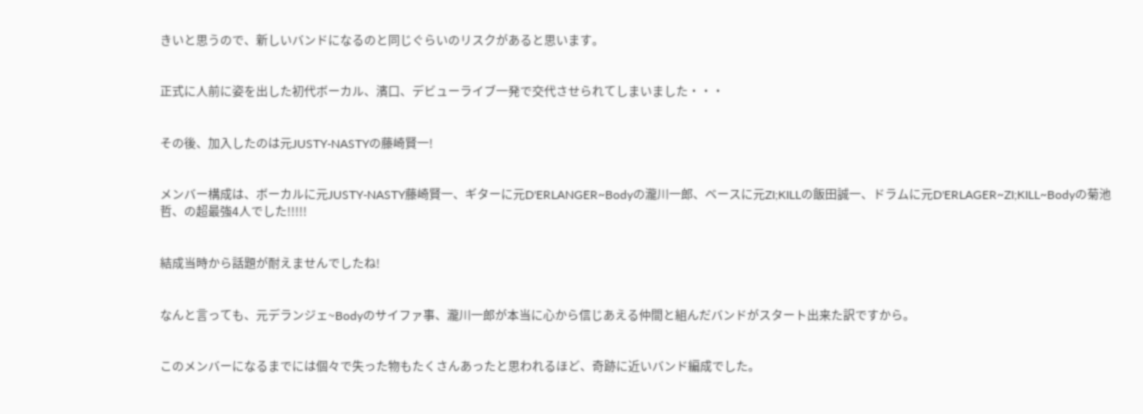きいと思うので、新しいバンドになるのと同じぐらいのリスクがあると思います。


正式に人前に姿を出した初代ボーカル、濱口、デビューライブ一発で交代させられてしまいました・・・


その後、加入したのは元JUSTY-NASTYの藤崎賢一!


メンバー構成は、ボーカルに元JUSTY-NASTY藤崎賢一、ギターに元D'ERLANGER~Bodyの瀧川一郎、ベースに元ZI;KILLの飯田誠一、ドラムに元D'ERLAGER~ZI;KILL~Bodyの菊池 哲、の超最強4人でした!!!!!


結成当時から話題が耐えませんでしたね!


なんと言っても、元デランジェ~Bodyのサイファ事、瀧川一郎が本当に心から信じあえる仲間と組んだバンドがスタート出来た訳ですから。


このメンバーになるまでには個々で失った物もたくさんあったと思われるほど、奇跡に近いバンド編成でした。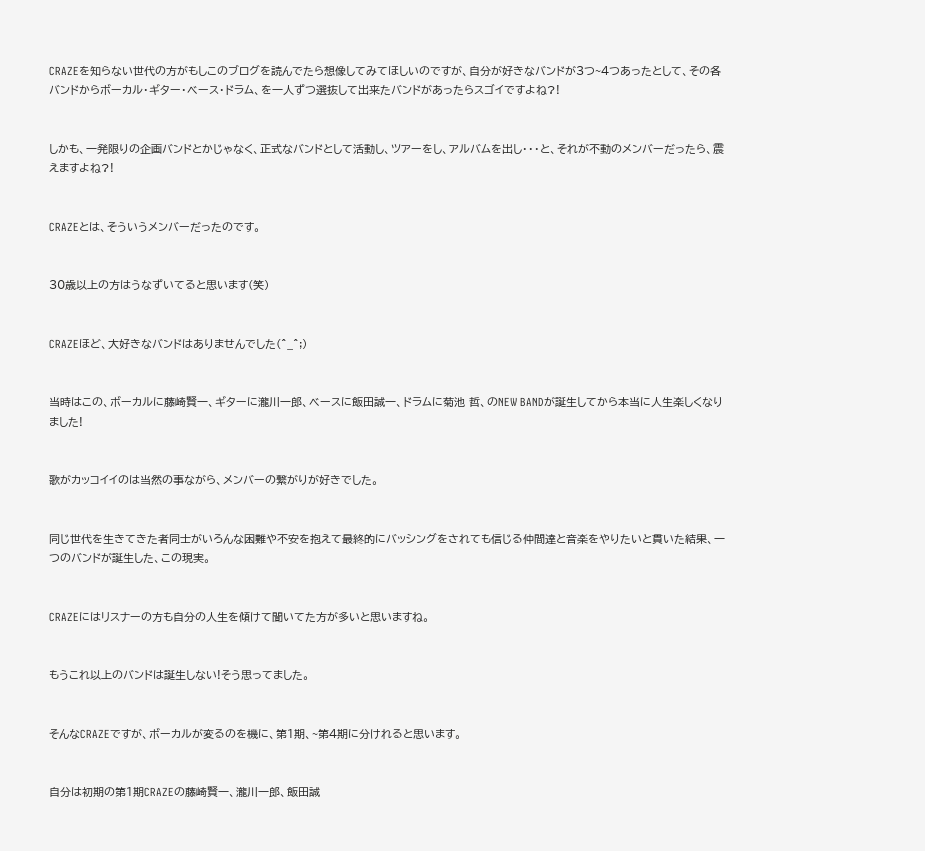CRAZEを知らない世代の方がもしこのブログを読んでたら想像してみてほしいのですが、自分が好きなバンドが3つ~4つあったとして、その各バンドからボーカル・ギター・ベース・ドラム、を一人ずつ選抜して出来たバンドがあったらスゴイですよね?!


しかも、一発限りの企画バンドとかじゃなく、正式なバンドとして活動し、ツアーをし、アルバムを出し・・・と、それが不動のメンバーだったら、震えますよね?!


CRAZEとは、そういうメンバーだったのです。


30歳以上の方はうなずいてると思います(笑)


CRAZEほど、大好きなバンドはありませんでした(^_^;)


当時はこの、ボーカルに藤崎賢一、ギターに瀧川一郎、ベースに飯田誠一、ドラムに菊池 哲、のNEW BANDが誕生してから本当に人生楽しくなりました!


歌がカッコイイのは当然の事ながら、メンバーの繋がりが好きでした。


同じ世代を生きてきた者同士がいろんな困難や不安を抱えて最終的にバッシングをされても信じる仲間達と音楽をやりたいと貫いた結果、一つのバンドが誕生した、この現実。


CRAZEにはリスナーの方も自分の人生を傾けて聞いてた方が多いと思いますね。


もうこれ以上のバンドは誕生しない!そう思ってました。


そんなCRAZEですが、ボーカルが変るのを機に、第1期、~第4期に分けれると思います。


自分は初期の第1期CRAZEの藤崎賢一、瀧川一郎、飯田誠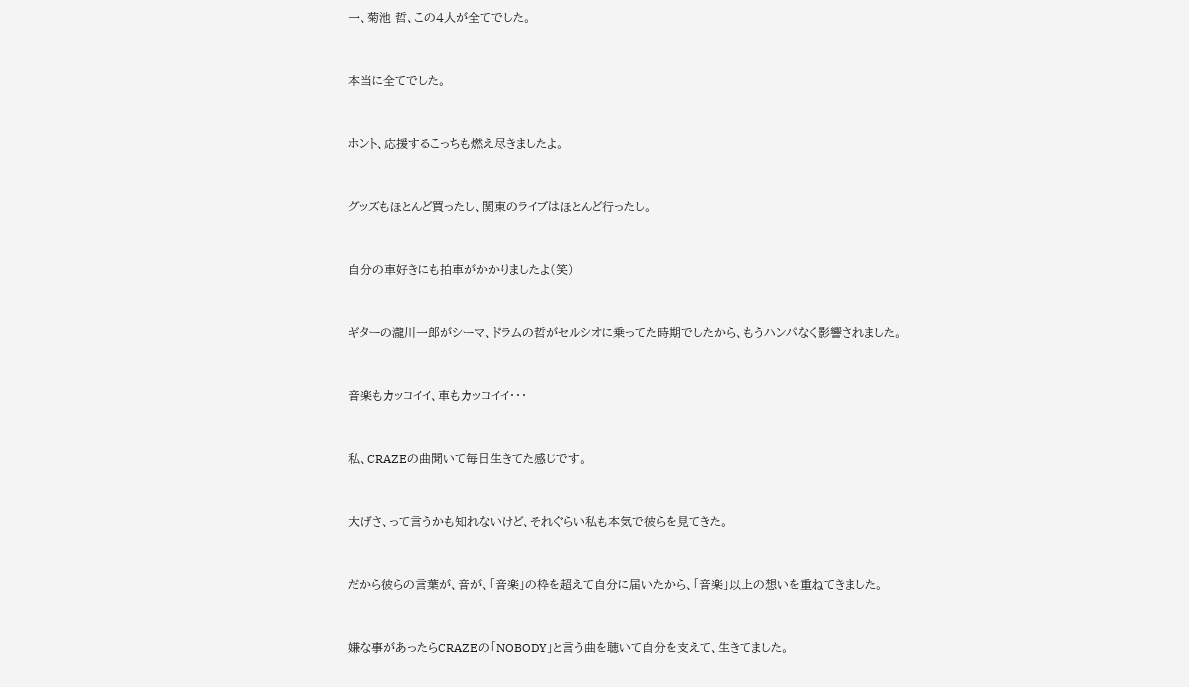一、菊池 哲、この4人が全てでした。


本当に全てでした。


ホント、応援するこっちも燃え尽きましたよ。


グッズもほとんど買ったし、関東のライブはほとんど行ったし。


自分の車好きにも拍車がかかりましたよ(笑)


ギターの瀧川一郎がシーマ、ドラムの哲がセルシオに乗ってた時期でしたから、もうハンパなく影響されました。


音楽もカッコイイ、車もカッコイイ・・・


私、CRAZEの曲聞いて毎日生きてた感じです。


大げさ、って言うかも知れないけど、それぐらい私も本気で彼らを見てきた。


だから彼らの言葉が、音が、「音楽」の枠を超えて自分に届いたから、「音楽」以上の想いを重ねてきました。


嫌な事があったらCRAZEの「NOBODY」と言う曲を聴いて自分を支えて、生きてました。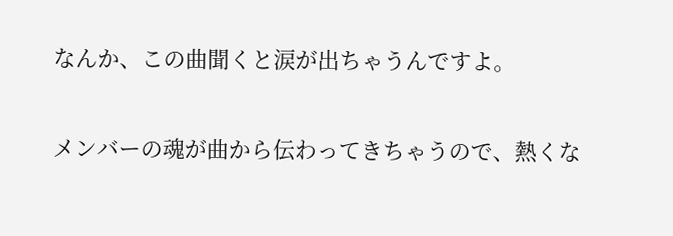なんか、この曲聞くと涙が出ちゃうんですよ。

メンバーの魂が曲から伝わってきちゃうので、熱くな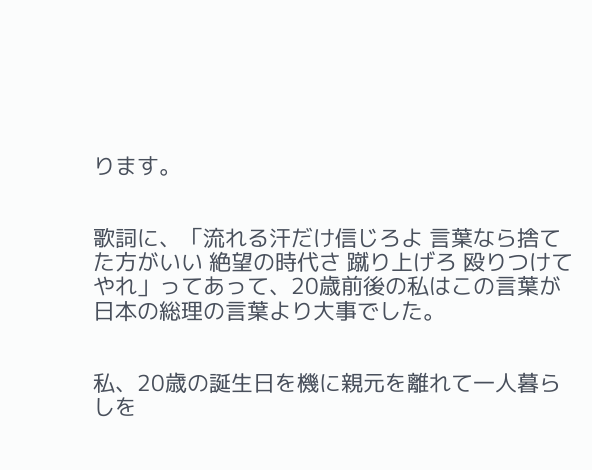ります。


歌詞に、「流れる汗だけ信じろよ 言葉なら捨てた方がいい 絶望の時代さ 蹴り上げろ 殴りつけてやれ」ってあって、20歳前後の私はこの言葉が日本の総理の言葉より大事でした。


私、20歳の誕生日を機に親元を離れて一人暮らしを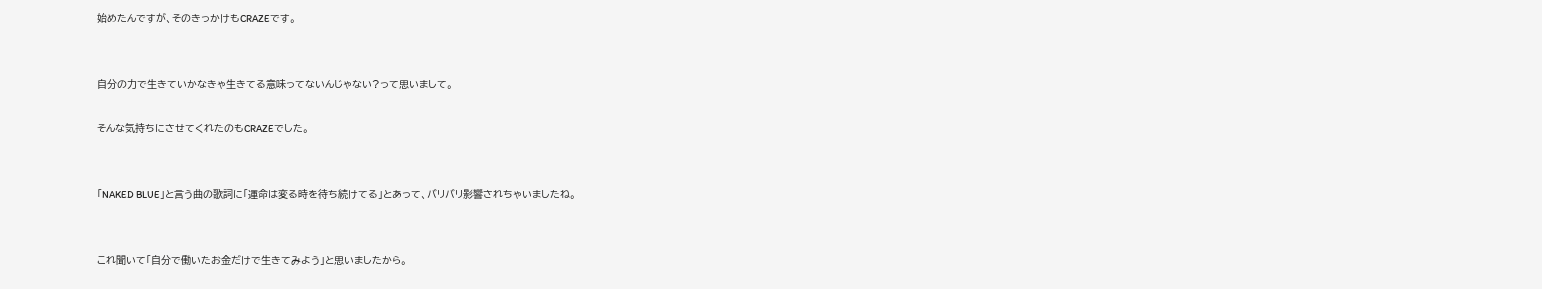始めたんですが、そのきっかけもCRAZEです。


自分の力で生きていかなきゃ生きてる意味ってないんじゃない?って思いまして。

そんな気持ちにさせてくれたのもCRAZEでした。


「NAKED BLUE」と言う曲の歌詞に「運命は変る時を待ち続けてる」とあって、バリバリ影響されちゃいましたね。


これ聞いて「自分で働いたお金だけで生きてみよう」と思いましたから。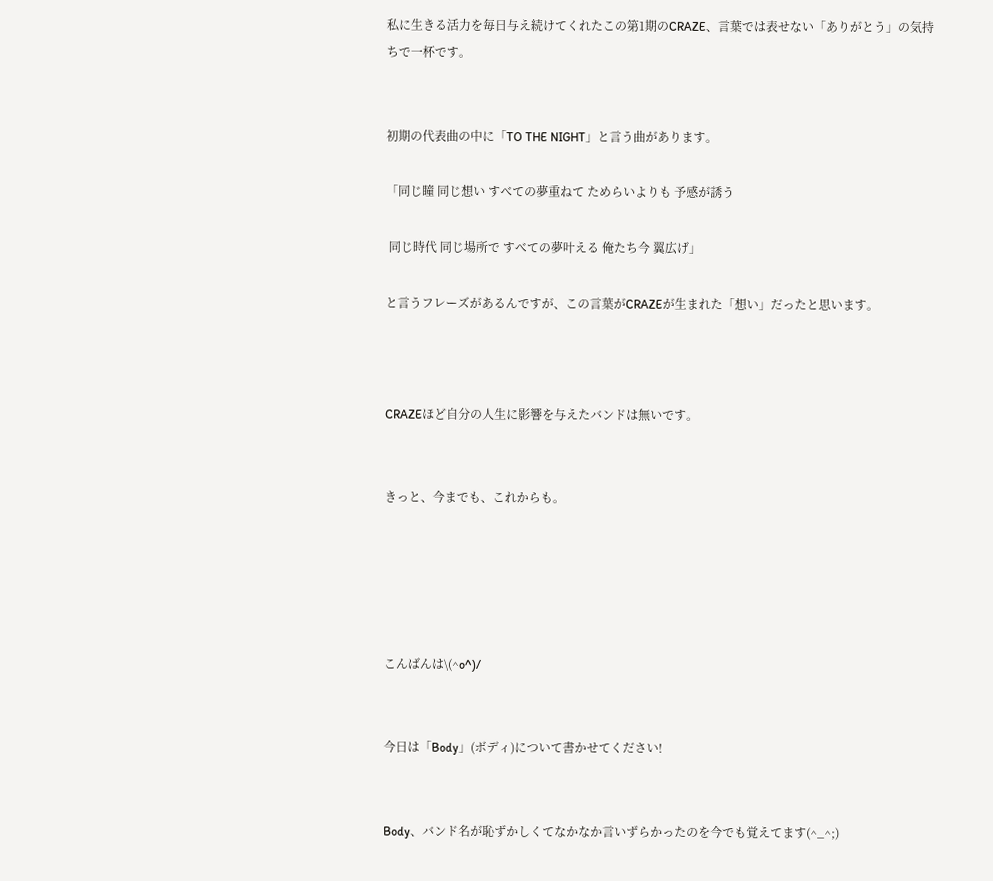私に生きる活力を毎日与え続けてくれたこの第1期のCRAZE、言葉では表せない「ありがとう」の気持ちで一杯です。


初期の代表曲の中に「TO THE NIGHT」と言う曲があります。

「同じ瞳 同じ想い すべての夢重ねて ためらいよりも 予感が誘う

 同じ時代 同じ場所で すべての夢叶える 俺たち今 翼広げ」

と言うフレーズがあるんですが、この言葉がCRAZEが生まれた「想い」だったと思います。



CRAZEほど自分の人生に影響を与えたバンドは無いです。


きっと、今までも、これからも。





こんばんは\(^o^)/


今日は「Body」(ボディ)について書かせてください!


Body、バンド名が恥ずかしくてなかなか言いずらかったのを今でも覚えてます(^_^;)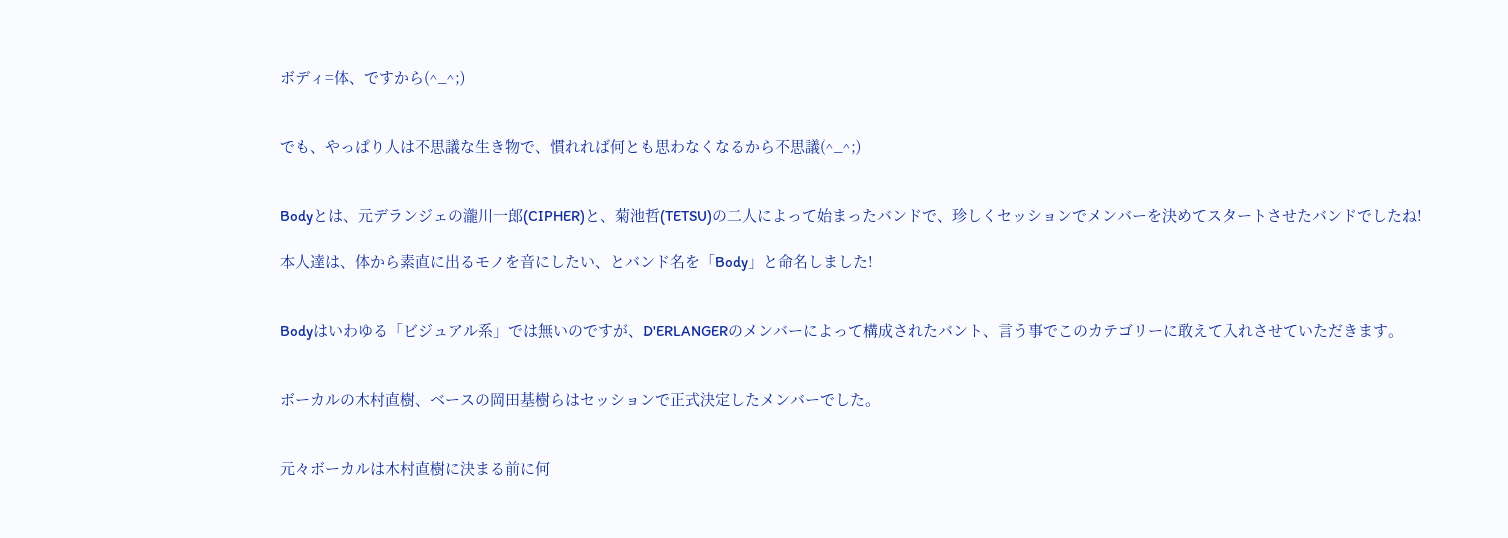ボディ=体、ですから(^_^;)


でも、やっぱり人は不思議な生き物で、慣れれば何とも思わなくなるから不思議(^_^;)


Bodyとは、元デランジェの瀧川一郎(CIPHER)と、菊池哲(TETSU)の二人によって始まったバンドで、珍しくセッションでメンバーを決めてスタートさせたバンドでしたね!

本人達は、体から素直に出るモノを音にしたい、とバンド名を「Body」と命名しました!


Bodyはいわゆる「ビジュアル系」では無いのですが、D'ERLANGERのメンバーによって構成されたバント、言う事でこのカテゴリーに敢えて入れさせていただきます。


ボーカルの木村直樹、ベースの岡田基樹らはセッションで正式決定したメンバーでした。


元々ボーカルは木村直樹に決まる前に何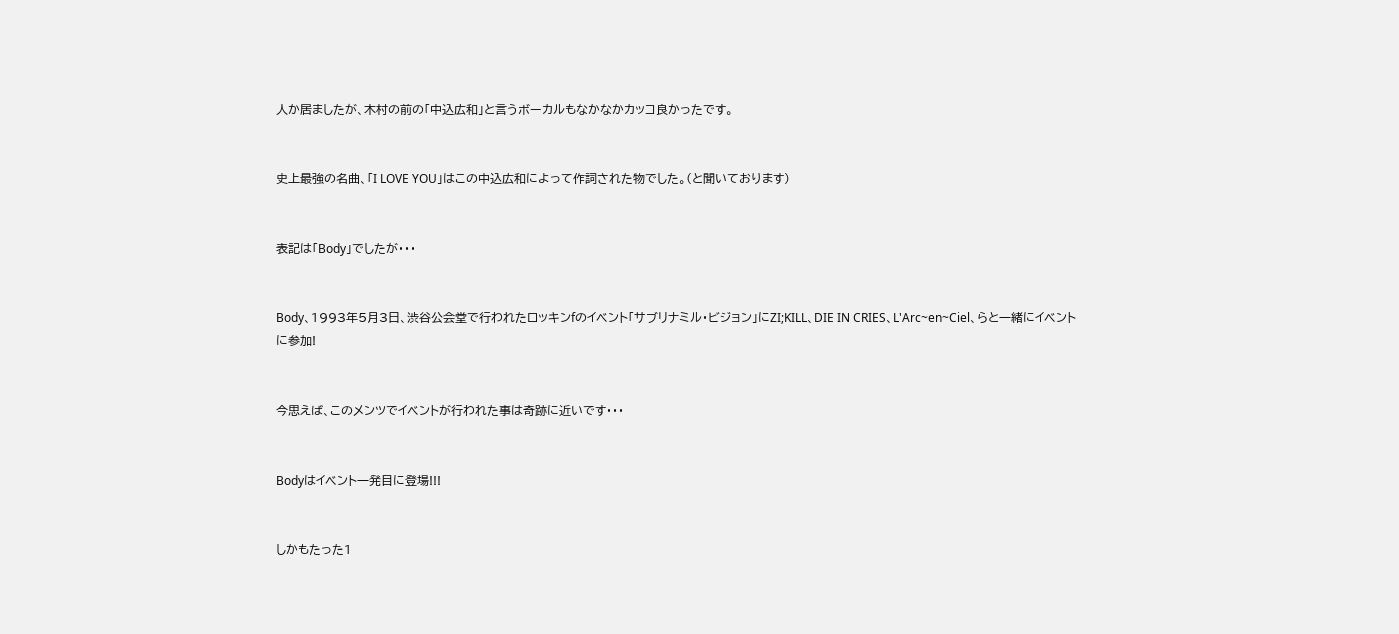人か居ましたが、木村の前の「中込広和」と言うボーカルもなかなかカッコ良かったです。


史上最強の名曲、「I LOVE YOU」はこの中込広和によって作詞された物でした。(と聞いております)


表記は「Body」でしたが・・・


Body、1993年5月3日、渋谷公会堂で行われたロッキンfのイベント「サブリナミル・ビジョン」にZI;KILL、DIE IN CRIES、L'Arc~en~Ciel、らと一緒にイベントに参加!


今思えば、このメンツでイベントが行われた事は奇跡に近いです・・・


Bodyはイベント一発目に登場!!!


しかもたった1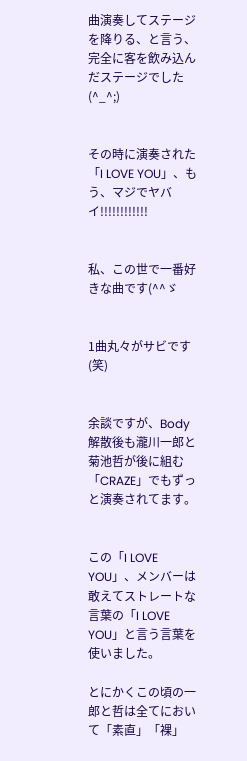曲演奏してステージを降りる、と言う、完全に客を飲み込んだステージでした(^_^;)


その時に演奏された「I LOVE YOU」、もう、マジでヤバイ!!!!!!!!!!!!


私、この世で一番好きな曲です(^^ゞ


1曲丸々がサビです(笑)


余談ですが、Body解散後も瀧川一郎と菊池哲が後に組む「CRAZE」でもずっと演奏されてます。


この「I LOVE YOU」、メンバーは敢えてストレートな言葉の「I LOVE YOU」と言う言葉を使いました。

とにかくこの頃の一郎と哲は全てにおいて「素直」「裸」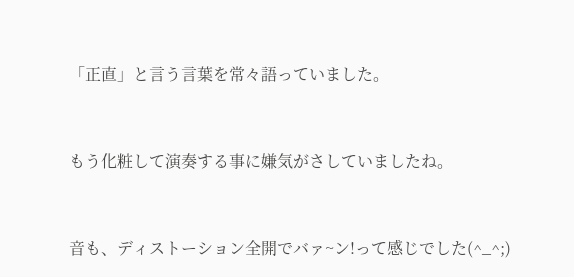「正直」と言う言葉を常々語っていました。


もう化粧して演奏する事に嫌気がさしていましたね。


音も、ディストーション全開でバァ~ン!って感じでした(^_^;)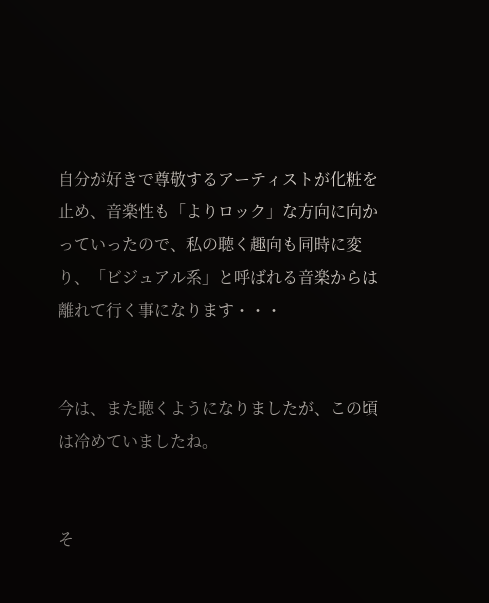自分が好きで尊敬するアーティストが化粧を止め、音楽性も「よりロック」な方向に向かっていったので、私の聴く趣向も同時に変り、「ビジュアル系」と呼ばれる音楽からは離れて行く事になります・・・


今は、また聴くようになりましたが、この頃は冷めていましたね。


そ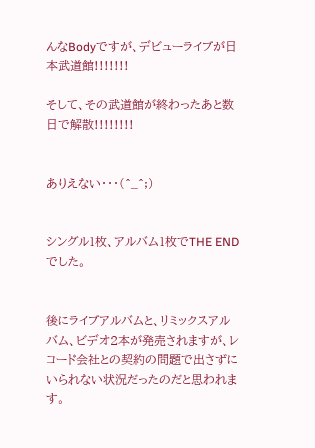んなBodyですが、デビューライブが日本武道館!!!!!!!

そして、その武道館が終わったあと数日で解散!!!!!!!!


ありえない・・・(^_^;)


シングル1枚、アルバム1枚でTHE ENDでした。


後にライブアルバムと、リミックスアルバム、ビデオ2本が発売されますが、レコード会社との契約の問題で出さずにいられない状況だったのだと思われます。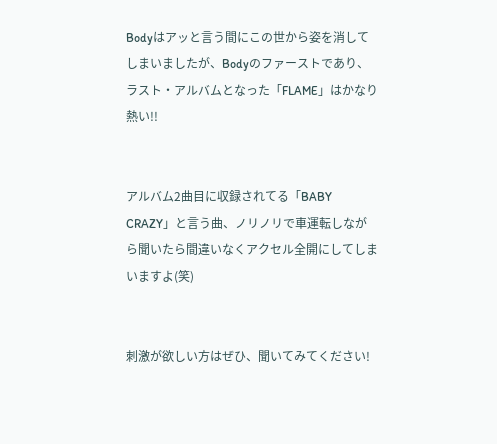Bodyはアッと言う間にこの世から姿を消してしまいましたが、Bodyのファーストであり、ラスト・アルバムとなった「FLAME」はかなり熱い!!


アルバム2曲目に収録されてる「BABY CRAZY」と言う曲、ノリノリで車運転しながら聞いたら間違いなくアクセル全開にしてしまいますよ(笑)


刺激が欲しい方はぜひ、聞いてみてください!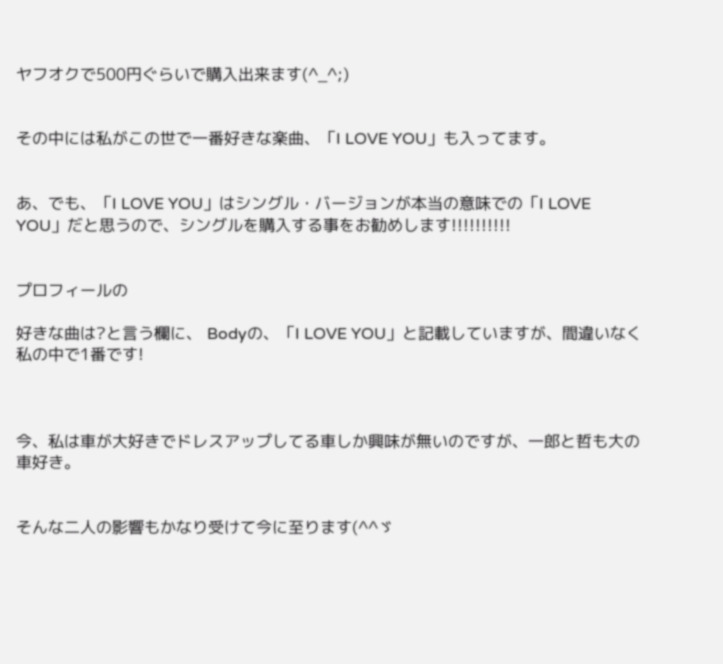ヤフオクで500円ぐらいで購入出来ます(^_^;)


その中には私がこの世で一番好きな楽曲、「I LOVE YOU」も入ってます。


あ、でも、「I LOVE YOU」はシングル・バージョンが本当の意味での「I LOVE YOU」だと思うので、シングルを購入する事をお勧めします!!!!!!!!!!


プロフィールの

好きな曲は?と言う欄に、 Bodyの、「I LOVE YOU」と記載していますが、間違いなく私の中で1番です!



今、私は車が大好きでドレスアップしてる車しか興味が無いのですが、一郎と哲も大の車好き。


そんな二人の影響もかなり受けて今に至ります(^^ゞ